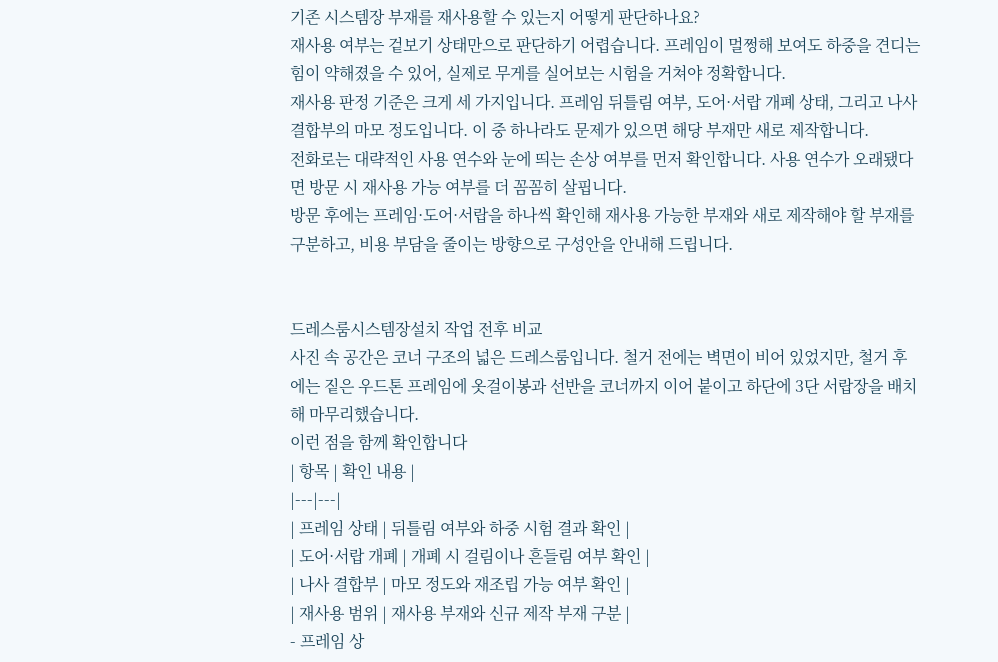기존 시스템장 부재를 재사용할 수 있는지 어떻게 판단하나요?
재사용 여부는 겉보기 상태만으로 판단하기 어렵습니다. 프레임이 멀쩡해 보여도 하중을 견디는 힘이 약해졌을 수 있어, 실제로 무게를 실어보는 시험을 거쳐야 정확합니다.
재사용 판정 기준은 크게 세 가지입니다. 프레임 뒤틀림 여부, 도어·서랍 개폐 상태, 그리고 나사 결합부의 마모 정도입니다. 이 중 하나라도 문제가 있으면 해당 부재만 새로 제작합니다.
전화로는 대략적인 사용 연수와 눈에 띄는 손상 여부를 먼저 확인합니다. 사용 연수가 오래됐다면 방문 시 재사용 가능 여부를 더 꼼꼼히 살핍니다.
방문 후에는 프레임·도어·서랍을 하나씩 확인해 재사용 가능한 부재와 새로 제작해야 할 부재를 구분하고, 비용 부담을 줄이는 방향으로 구성안을 안내해 드립니다.


드레스룸시스템장설치 작업 전후 비교
사진 속 공간은 코너 구조의 넓은 드레스룸입니다. 철거 전에는 벽면이 비어 있었지만, 철거 후에는 짙은 우드톤 프레임에 옷걸이봉과 선반을 코너까지 이어 붙이고 하단에 3단 서랍장을 배치해 마무리했습니다.
이런 점을 함께 확인합니다
| 항목 | 확인 내용 |
|---|---|
| 프레임 상태 | 뒤틀림 여부와 하중 시험 결과 확인 |
| 도어·서랍 개폐 | 개폐 시 걸림이나 흔들림 여부 확인 |
| 나사 결합부 | 마모 정도와 재조립 가능 여부 확인 |
| 재사용 범위 | 재사용 부재와 신규 제작 부재 구분 |
- 프레임 상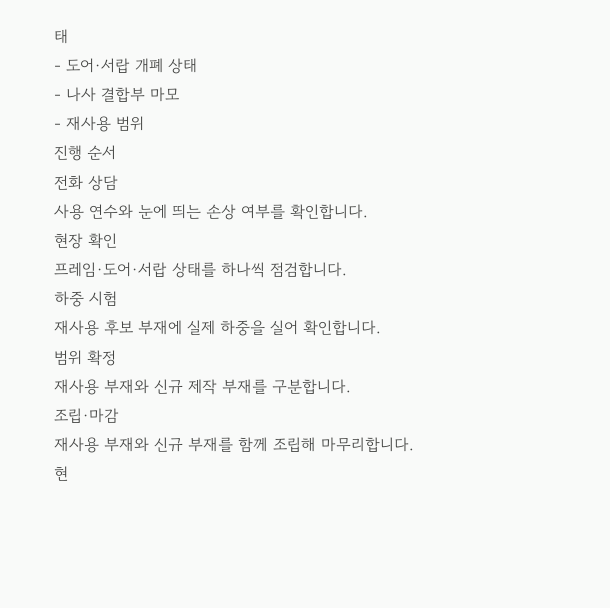태
- 도어·서랍 개폐 상태
- 나사 결합부 마모
- 재사용 범위
진행 순서
전화 상담
사용 연수와 눈에 띄는 손상 여부를 확인합니다.
현장 확인
프레임·도어·서랍 상태를 하나씩 점검합니다.
하중 시험
재사용 후보 부재에 실제 하중을 실어 확인합니다.
범위 확정
재사용 부재와 신규 제작 부재를 구분합니다.
조립·마감
재사용 부재와 신규 부재를 함께 조립해 마무리합니다.
현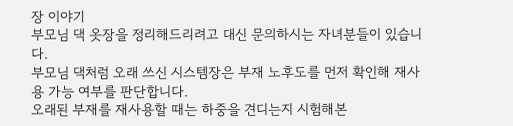장 이야기
부모님 댁 옷장을 정리해드리려고 대신 문의하시는 자녀분들이 있습니다.
부모님 댁처럼 오래 쓰신 시스템장은 부재 노후도를 먼저 확인해 재사용 가능 여부를 판단합니다.
오래된 부재를 재사용할 때는 하중을 견디는지 시험해본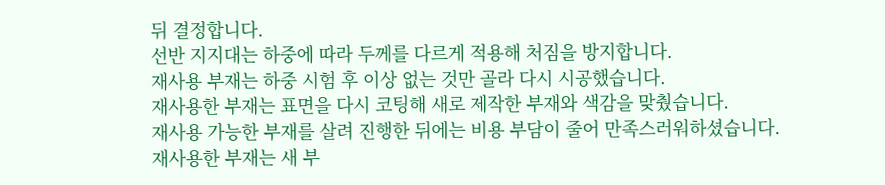뒤 결정합니다.
선반 지지대는 하중에 따라 두께를 다르게 적용해 처짐을 방지합니다.
재사용 부재는 하중 시험 후 이상 없는 것만 골라 다시 시공했습니다.
재사용한 부재는 표면을 다시 코팅해 새로 제작한 부재와 색감을 맞췄습니다.
재사용 가능한 부재를 살려 진행한 뒤에는 비용 부담이 줄어 만족스러워하셨습니다.
재사용한 부재는 새 부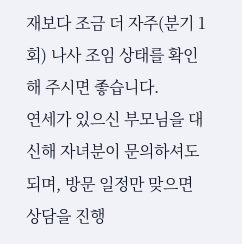재보다 조금 더 자주(분기 1회) 나사 조임 상태를 확인해 주시면 좋습니다.
연세가 있으신 부모님을 대신해 자녀분이 문의하셔도 되며, 방문 일정만 맞으면 상담을 진행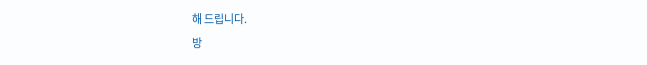해 드립니다.
방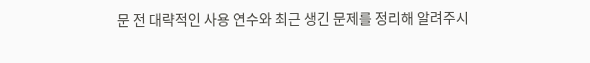문 전 대략적인 사용 연수와 최근 생긴 문제를 정리해 알려주시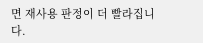면 재사용 판정이 더 빨라집니다.